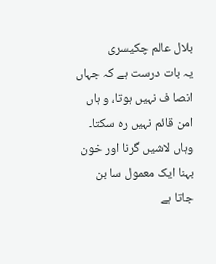بلال عالم چکیسری
یہ بات درست ہے کہ جہاں انصا ف نہیں ہوتا، و ہاں امن قائم نہیں رہ سکتا۔ وہاں لاشیں گرنا اور خون بہنا ایک معمول سا بن جاتا ہے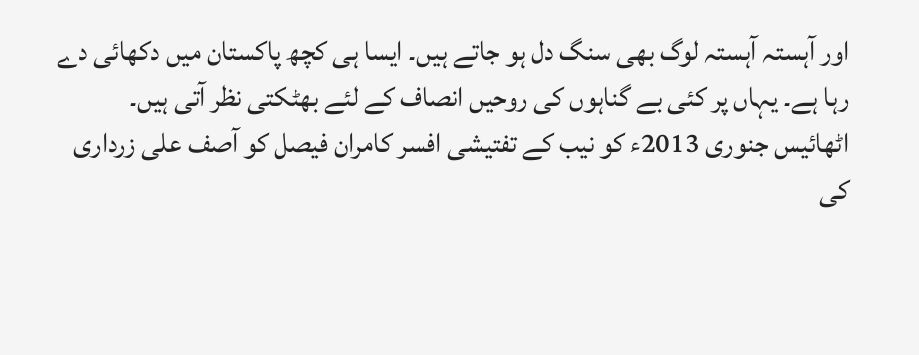اور آہستہ آہستہ لوگ بھی سنگ دل ہو جاتے ہیں۔ ایسا ہی کچھ پاکستان میں دکھائی دے رہا ہے۔ یہاں پر کئی بے گناہوں کی روحیں انصاف کے لئے بھٹکتی نظر آتی ہیں۔
اٹھائیس جنوری 2013ء کو نیب کے تفتیشی افسر کامران فیصل کو آصف علی زرداری کی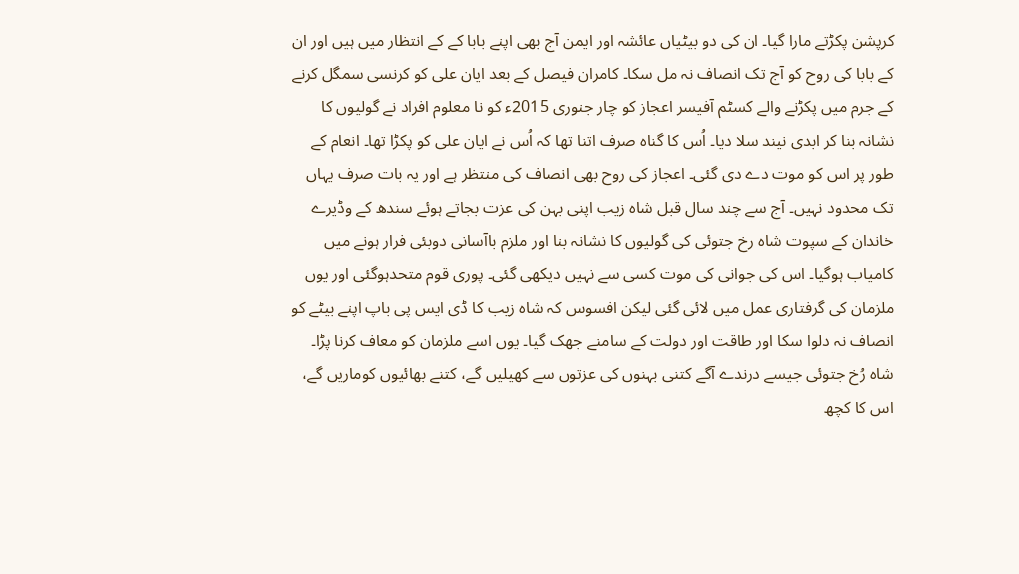کرپشن پکڑتے مارا گیا۔ ان کی دو بیٹیاں عائشہ اور ایمن آج بھی اپنے بابا کے کے انتظار میں ہیں اور ان کے بابا کی روح کو آج تک انصاف نہ مل سکا۔ کامران فیصل کے بعد ایان علی کو کرنسی سمگل کرنے کے جرم میں پکڑنے والے کسٹم آفیسر اعجاز کو چار جنوری 2015ء کو نا معلوم افراد نے گولیوں کا نشانہ بنا کر ابدی نیند سلا دیا۔ اُس کا گناہ صرف اتنا تھا کہ اُس نے ایان علی کو پکڑا تھا۔ انعام کے طور پر اس کو موت دے دی گئی۔ اعجاز کی روح بھی انصاف کی منتظر ہے اور یہ بات صرف یہاں تک محدود نہیں۔ آج سے چند سال قبل شاہ زیب اپنی بہن کی عزت بجاتے ہوئے سندھ کے وڈیرے خاندان کے سپوت شاہ رخ جتوئی کی گولیوں کا نشانہ بنا اور ملزم باآسانی دوبئی فرار ہونے میں کامیاب ہوگیا۔ اس کی جوانی کی موت کسی سے نہیں دیکھی گئی۔ پوری قوم متحدہوگئی اور یوں ملزمان کی گرفتاری عمل میں لائی گئی لیکن افسوس کہ شاہ زیب کا ڈی ایس پی باپ اپنے بیٹے کو انصاف نہ دلوا سکا اور طاقت اور دولت کے سامنے جھک گیا۔ یوں اسے ملزمان کو معاف کرنا پڑا۔ شاہ رُخ جتوئی جیسے درندے آگے کتنی بہنوں کی عزتوں سے کھیلیں گے، کتنے بھائیوں کوماریں گے، اس کا کچھ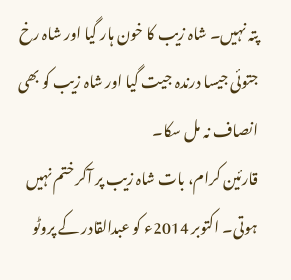پتہ نہیں۔ شاہ زیب کا خون ہار گیا اور شاہ رخ جتوئی جیسا درندہ جیت گیا اور شاہ زیب کو بھی انصاف نہ مل سکا۔
قارئین کرام، بات شاہ زیب پر آکر ختم نہیں ہوتی۔ اکتوبر 2014ء کو عبدالقادر کے پروٹو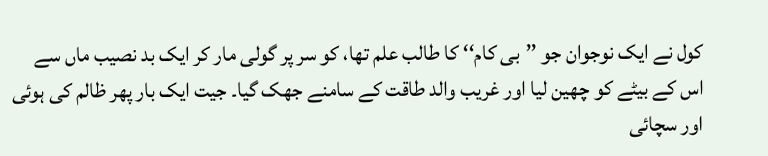کول نے ایک نوجوان جو ’’بی کام‘‘ کا طالب علم تھا، کو سر پر گولی مار کر ایک بد نصیب ماں سے اس کے بیٹے کو چھین لیا اور غریب والد طاقت کے سامنے جھک گیا۔ جیت ایک بار پھر ظالم کی ہوئی اور سچائی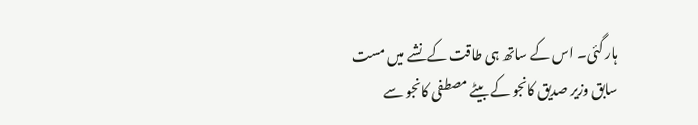ہار گئی۔ اس کے ساتھ ہی طاقت کے نشے میں مست سابق وزیر صدیق کانجو کے بیٹے مصطفی کانجو سے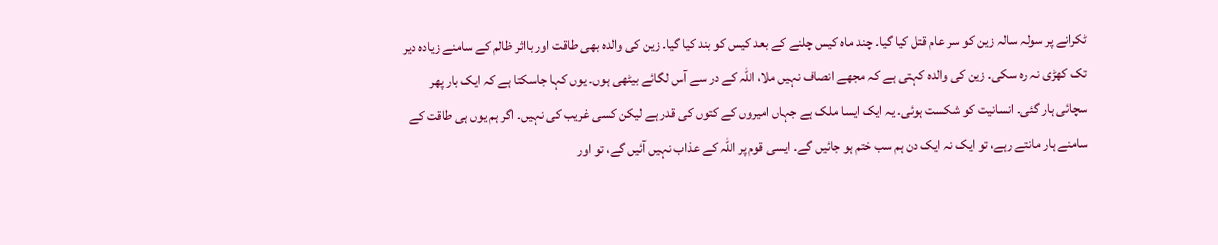ٹکرانے پر سولہ سالہ زین کو سر عام قتل کیا گیا۔ چند ماہ کیس چلنے کے بعد کیس کو بند کیا گیا۔ زین کی والدہ بھی طاقت اور بااثر ظالم کے سامنے زیادہ دیر تک کھڑی نہ رہ سکی۔ زین کی والدہ کہتی ہے کہ مجھے انصاف نہیں ملا، اللہ کے در سے آس لگائے بیٹھی ہوں۔ یوں کہا جاسکتا ہے کہ ایک بار پھر سچائی ہار گئی۔ انسانیت کو شکست ہوئی۔ یہ ایک ایسا ملک ہے جہاں امیروں کے کتوں کی قدر ہے لیکن کسی غریب کی نہیں۔ اگر ہم یوں ہی طاقت کے سامنے ہار مانتے رہے، تو ایک نہ ایک دن ہم سب ختم ہو جائیں گے۔ ایسی قوم پر اللہ کے عذاب نہیں آئیں گے، تو اور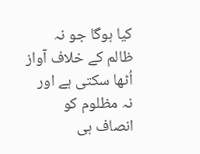کیا ہوگا جو نہ ظالم کے خلاف آواز اُٹھا سکتی ہے اور نہ مظلوم کو انصاف ہی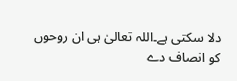دلا سکتی ہے۔اللہ تعالیٰ ہی ان روحوں کو انصاف دے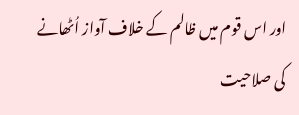اور اس قوم میں ظالم کے خلاف آواز اُٹھانے کی صلاحیت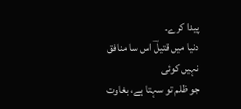پیدا کرے۔
دنیا میں قتیلؔ اس سا منافق نہیں کوئی
جو ظلم تو سہتا ہے، بغاوت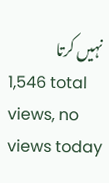نہیں کرتا
1,546 total views, no views today